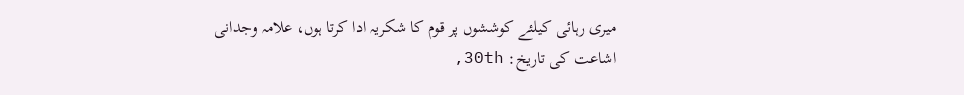میری رہائی کیلئے کوششوں پر قوم کا شکریہ ادا کرتا ہوں، علامہ وجدانی
اشاعت کی تاریخ: 30th,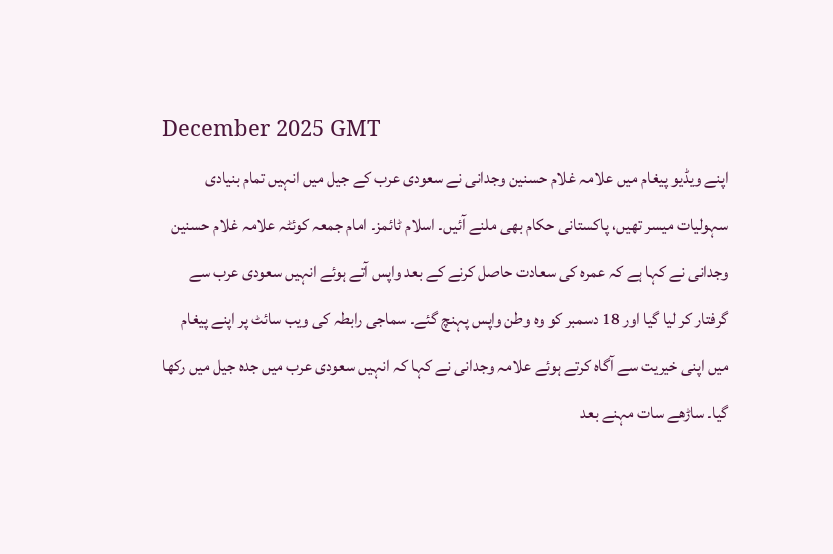December 2025 GMT
اپنے ویڈیو پیغام میں علامہ غلام حسنین وجدانی نے سعودی عرب کے جیل میں انہیں تمام بنیادی سہولیات میسر تھیں، پاکستانی حکام بھی ملنے آئیں۔ اسلام ٹائمز۔ امام جمعہ کوئٹہ علامہ غلام حسنین وجدانی نے کہا ہے کہ عمرہ کی سعادت حاصل کرنے کے بعد واپس آتے ہوئے انہیں سعودی عرب سے گرفتار کر لیا گیا اور 18 دسمبر کو وہ وطن واپس پہنچ گئے۔ سماجی رابطہ کی ویب سائٹ پر اپنے پیغام میں اپنی خیریت سے آگاہ کرتے ہوئے علامہ وجدانی نے کہا کہ انہیں سعودی عرب میں جدہ جیل میں رکھا گیا۔ ساڑھے سات مہنے بعد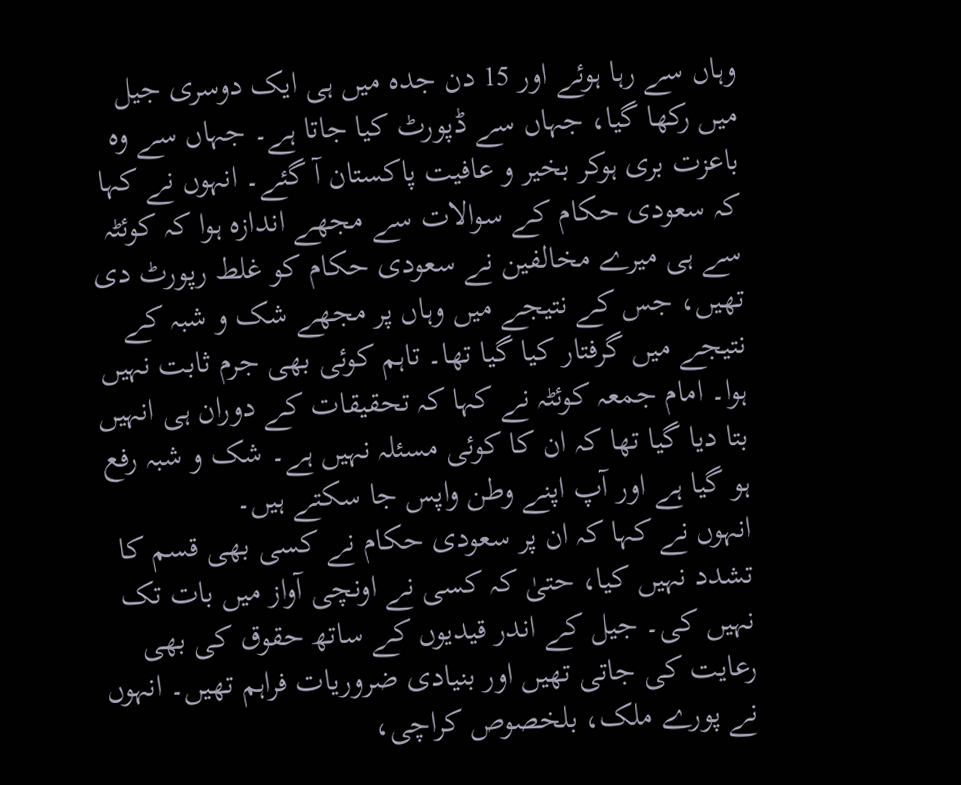وہاں سے رہا ہوئے اور 15 دن جدہ میں ہی ایک دوسری جیل میں رکھا گیا، جہاں سے ڈپورٹ کیا جاتا ہے۔ جہاں سے وہ باعزت بری ہوکر بخیر و عافیت پاکستان آ گئے۔ انہوں نے کہا کہ سعودی حکام کے سوالات سے مجھے اندازہ ہوا کہ کوئٹہ سے ہی میرے مخالفین نے سعودی حکام کو غلط رپورٹ دی تھیں، جس کے نتیجے میں وہاں پر مجھے شک و شبہ کے نتیجے میں گرفتار کیا گیا تھا۔ تاہم کوئی بھی جرم ثابت نہیں ہوا۔ امام جمعہ کوئٹہ نے کہا کہ تحقیقات کے دوران ہی انہیں بتا دیا گیا تھا کہ ان کا کوئی مسئلہ نہیں ہے۔ شک و شبہ رفع ہو گیا ہے اور آپ اپنے وطن واپس جا سکتے ہیں۔
انہوں نے کہا کہ ان پر سعودی حکام نے کسی بھی قسم کا تشدد نہیں کیا، حتیٰ کہ کسی نے اونچی آواز میں بات تک نہیں کی۔ جیل کے اندر قیدیوں کے ساتھ حقوق کی بھی رعایت کی جاتی تھیں اور بنیادی ضروریات فراہم تھیں۔ انہوں نے پورے ملک، بلخصوص کراچی،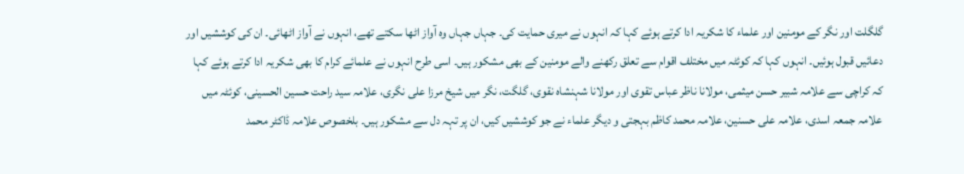گلگلت اور نگر کے مومنین اور علماء کا شکریہ ادا کرتے ہوئے کہا کہ انہوں نے میری حمایت کی۔ جہاں جہاں وہ آواز اٹھا سکتے تھے، انہوں نے آواز اٹھائی۔ ان کی کوششیں اور دعائیں قبول ہوئیں۔ انہوں کہا کہ کوئٹہ میں مختلف اقوام سے تعلق رکھنے والے مومنین کے بھی مشکور ہیں۔ اسی طرح انہوں نے علمائے کرام کا بھی شکریہ ادا کرتے ہوئے کہا کہ کراچی سے علامہ شبیر حسن میثمی، مولانا ناظر عباس تقوی اور مولانا شہنشاہ نقوی، گلگت، نگر میں شیخ مرزا علی نگری، علامہ سید راحت حسین الحسینی، کوئٹہ میں علامہ جمعہ اسدی، علامہ علی حسنین، علامہ محمد کاظم بہجتی و دیگر علماء نے جو کوششیں کیں، ان پر تہہ دل سے مشکور ہیں۔ بلخصوص علامہ ڈاکٹر محمد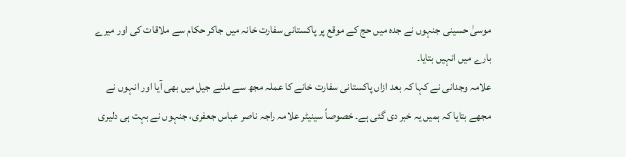موسیٰ حسینی جنہوں نے جدہ میں حج کے موقع پر پاکستانی سفارت خانہ میں جاکر حکام سے ملاقات کی اور میرے بارے میں انہیں بتایا۔
علامہ وجدانی نے کہا کہ بعد ازاں پاکستانی سفارت خانے کا عملہ مجھ سے ملنے جیل میں بھی آیا اور انہوں نے مجھے بتایا کہ ہمیں یہ خبر دی گئی ہے۔ خصوصاً سینیٹر علامہ راجہ ناصر عباس جعفری، جنہوں نے بہت ہی دلیری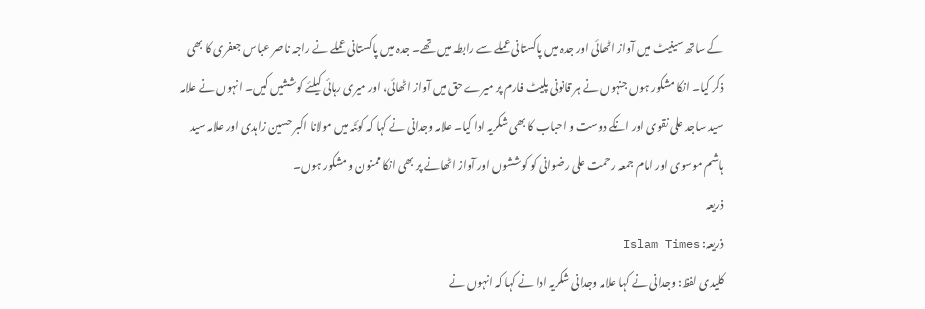کے ساتھ سینیٹ میں آواز اٹھائی اور جدہ میں پاکستانی عملے سے رابطہ میں تھے۔ جدہ میں پاکستانی عملے نے راجہ ناصر عباس جعفری کا بھی ذکر کیا۔ انکا مشکور ہوں جنہوں نے ہر قانونی پلیٹ فارم پر میرے حق میں آواز اٹھائی، اور میری رہائی کیلئے کوششیں کیں۔ انہوں نے علامہ سید ساجد علی نقوی اور انکے دوست و احباب کا بھی شکریہ ادا کیا۔ علامہ وجدانی نے کہا کہ کوئٹہ میں مولانا اکبر حسین زاہدی اور علامہ سید ہاشم موسوی اور امام جمعہ رحمت علی رضوانی کو کوششوں اور آواز اٹھانے پر بھی انکا ممنون و مشکور ہوں۔
ذریعہ
ذریعہ: Islam Times
کلیدی لفظ: وجدانی نے کہا علامہ وجدانی شکریہ ادا نے کہا کہ انہوں نے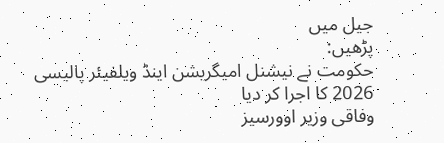جیل میں
پڑھیں:
حکومت نے نیشنل امیگریشن اینڈ ویلفیئر پالیسی 2026 کا اجرا کر دیا
وفاقی وزیر اوورسیز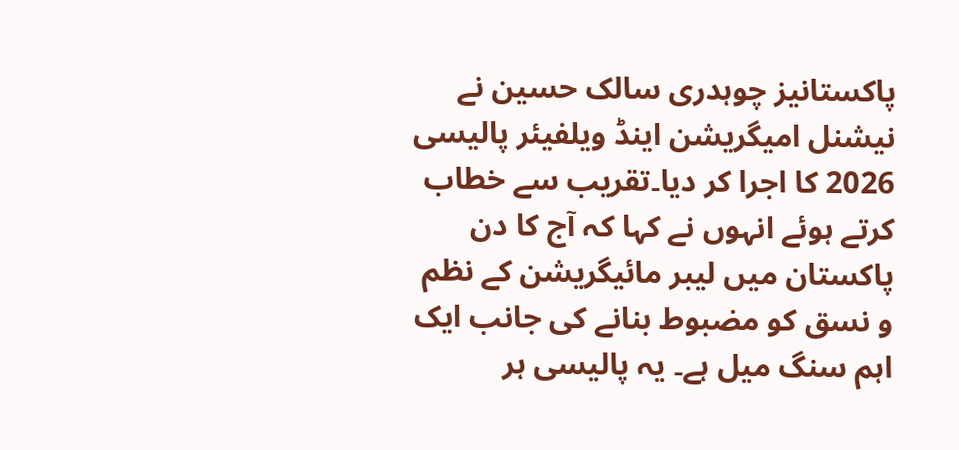پاکستانیز چوہدری سالک حسین نے نیشنل امیگریشن اینڈ ویلفیئر پالیسی 2026 کا اجرا کر دیا۔تقریب سے خطاب کرتے ہوئے انہوں نے کہا کہ آج کا دن پاکستان میں لیبر مائیگریشن کے نظم و نسق کو مضبوط بنانے کی جانب ایک اہم سنگ میل ہے۔ یہ پالیسی ہر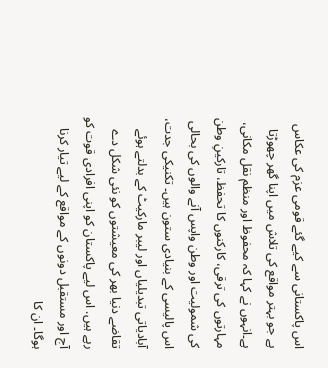اس پاکستانی سے کیے گئے قومی عزم کی عکاس ہے جو بہتر مواقع کی تلاش میں اپنا گھر چھوڑتا ہے۔انہوں نے کہا کہ محفوظ اور منظم نقل مکانی، مہارتوں کی ترقی، کارکنوں کا تحفظ، تارکینِ وطن کی شمولیت اور وطن واپس آنے والوں کی بحالی اس پالیسی کے بنیادی ستون ہیں۔ تکنیکی جدت، آبادیاتی تبدیلیاں اور لیبر مارکیٹ کے بدلتے ہوئے تقاضے دنیا بھر کی معیشتوں کو نئی شکل دے رہے ہیں. اس لیے پاکستان کو اپنی افرادی قوت کو آج اور مستقبل دونوں کے مواقع کے لیے تیار کرنا ہوگا۔ ان کا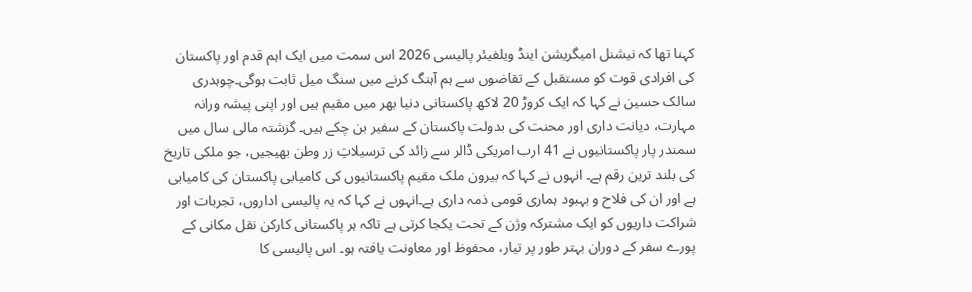کہنا تھا کہ نیشنل امیگریشن اینڈ ویلفیئر پالیسی 2026 اس سمت میں ایک اہم قدم اور پاکستان کی افرادی قوت کو مستقبل کے تقاضوں سے ہم آہنگ کرنے میں سنگ میل ثابت ہوگی۔چوہدری سالک حسین نے کہا کہ ایک کروڑ 20 لاکھ پاکستانی دنیا بھر میں مقیم ہیں اور اپنی پیشہ ورانہ مہارت، دیانت داری اور محنت کی بدولت پاکستان کے سفیر بن چکے ہیں۔ گزشتہ مالی سال میں سمندر پار پاکستانیوں نے 41 ارب امریکی ڈالر سے زائد کی ترسیلاتِ زر وطن بھیجیں، جو ملکی تاریخ کی بلند ترین رقم ہے۔ انہوں نے کہا کہ بیرون ملک مقیم پاکستانیوں کی کامیابی پاکستان کی کامیابی ہے اور ان کی فلاح و بہبود ہماری قومی ذمہ داری ہے۔انہوں نے کہا کہ یہ پالیسی اداروں، تجربات اور شراکت داریوں کو ایک مشترکہ وژن کے تحت یکجا کرتی ہے تاکہ ہر پاکستانی کارکن نقل مکانی کے پورے سفر کے دوران بہتر طور پر تیار، محفوظ اور معاونت یافتہ ہو۔ اس پالیسی کا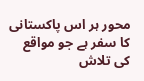محور ہر اس پاکستانی کا سفر ہے جو مواقع کی تلاش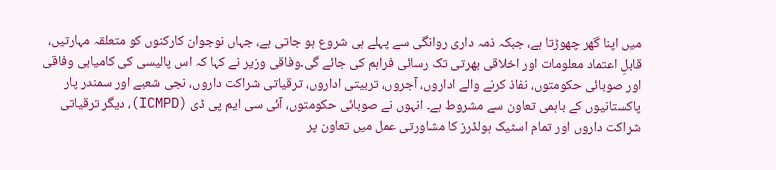میں اپنا گھر چھوڑتا ہے، جبکہ ذمہ داری روانگی سے پہلے ہی شروع ہو جاتی ہے، جہاں نوجوان کارکنوں کو متعلقہ مہارتیں، قابلِ اعتماد معلومات اور اخلاقی بھرتی تک رسائی فراہم کی جائے گی۔وفاقی وزیر نے کہا کہ اس پالیسی کی کامیابی وفاقی اور صوبائی حکومتوں، نفاذ کرنے والے اداروں، آجروں، تربیتی اداروں، ترقیاتی شراکت داروں، نجی شعبے اور سمندر پار پاکستانیوں کے باہمی تعاون سے مشروط ہے۔ انہوں نے صوبائی حکومتوں، آئی سی ایم پی ڈی (ICMPD)، دیگر ترقیاتی شراکت داروں اور تمام اسٹیک ہولڈرز کا مشاورتی عمل میں تعاون پر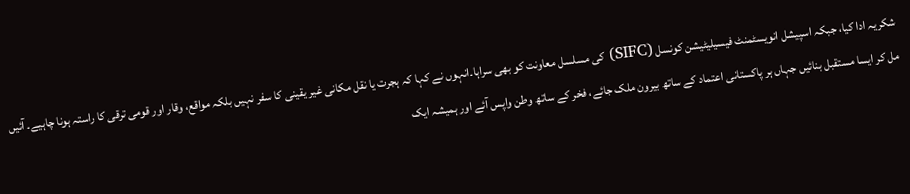شکریہ ادا کیا، جبکہ اسپیشل انویسٹمنٹ فیسیلیٹیشن کونسل (SIFC) کی مسلسل معاونت کو بھی سراہا۔انہوں نے کہا کہ ہجرت یا نقل مکانی غیر یقینی کا سفر نہیں بلکہ مواقع، وقار اور قومی ترقی کا راستہ ہونا چاہیے۔ آئیں مل کر ایسا مستقبل بنائیں جہاں ہر پاکستانی اعتماد کے ساتھ بیرون ملک جائے، فخر کے ساتھ وطن واپس آئے اور ہمیشہ ایک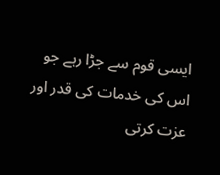ایسی قوم سے جڑا رہے جو اس کی خدمات کی قدر اور عزت کرتی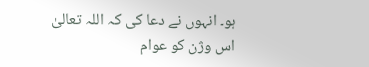ہو۔ انہوں نے دعا کی کہ اللہ تعالیٰ اس وژن کو عوام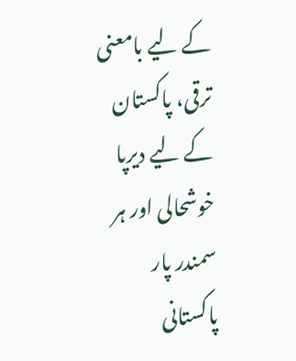کے لیے بامعنی ترقی، پاکستان کے لیے دیرپا خوشحالی اور ہر سمندر پار پاکستانی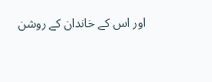اور اس کے خاندان کے روشن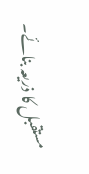مستقبل کا ذریعہ بنائے۔